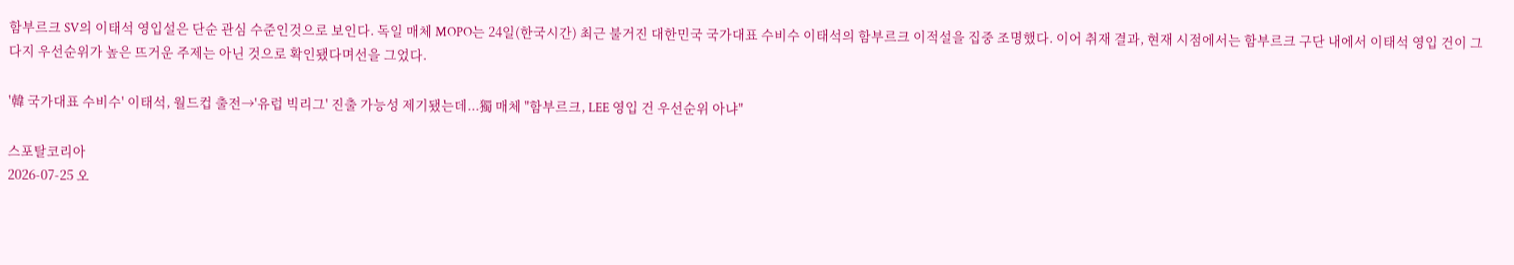함부르크 SV의 이태석 영입설은 단순 관심 수준인것으로 보인다. 독일 매체 MOPO는 24일(한국시간) 최근 불거진 대한민국 국가대표 수비수 이태석의 함부르크 이적설을 집중 조명했다. 이어 취재 결과, 현재 시점에서는 함부르크 구단 내에서 이태석 영입 건이 그다지 우선순위가 높은 뜨거운 주제는 아닌 것으로 확인됐다며선을 그었다.

'韓 국가대표 수비수' 이태석, 월드컵 출전→'유럽 빅리그' 진출 가능성 제기됐는데...獨 매체 "함부르크, LEE 영입 건 우선순위 아냐"

스포탈코리아
2026-07-25 오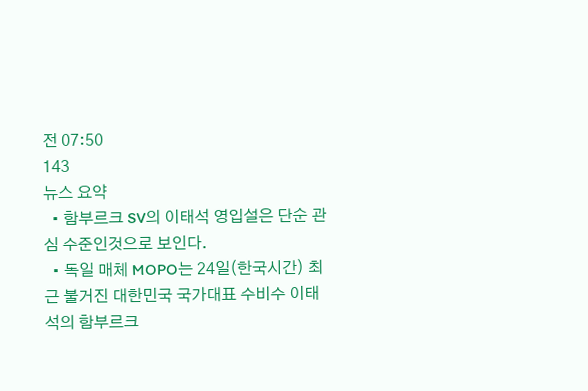전 07:50
143
뉴스 요약
  • 함부르크 SV의 이태석 영입설은 단순 관심 수준인것으로 보인다.
  • 독일 매체 MOPO는 24일(한국시간) 최근 불거진 대한민국 국가대표 수비수 이태석의 함부르크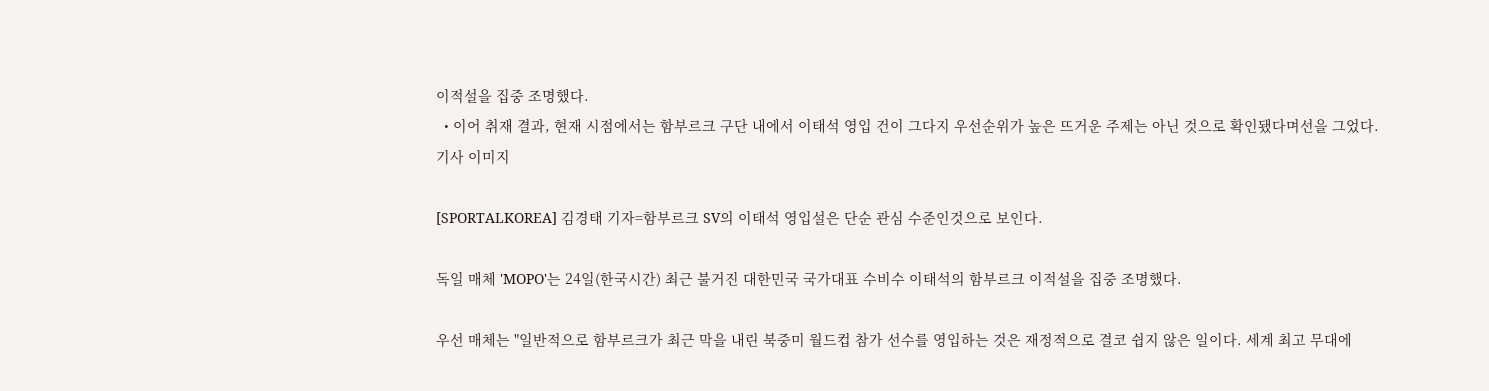이적설을 집중 조명했다.
  • 이어 취재 결과, 현재 시점에서는 함부르크 구단 내에서 이태석 영입 건이 그다지 우선순위가 높은 뜨거운 주제는 아닌 것으로 확인됐다며선을 그었다.
기사 이미지

[SPORTALKOREA] 김경태 기자=함부르크 SV의 이태석 영입설은 단순 관심 수준인것으로 보인다.

독일 매체 'MOPO'는 24일(한국시간) 최근 불거진 대한민국 국가대표 수비수 이태석의 함부르크 이적설을 집중 조명했다.

우선 매체는 "일반적으로 함부르크가 최근 막을 내린 북중미 월드컵 참가 선수를 영입하는 것은 재정적으로 결코 쉽지 않은 일이다. 세계 최고 무대에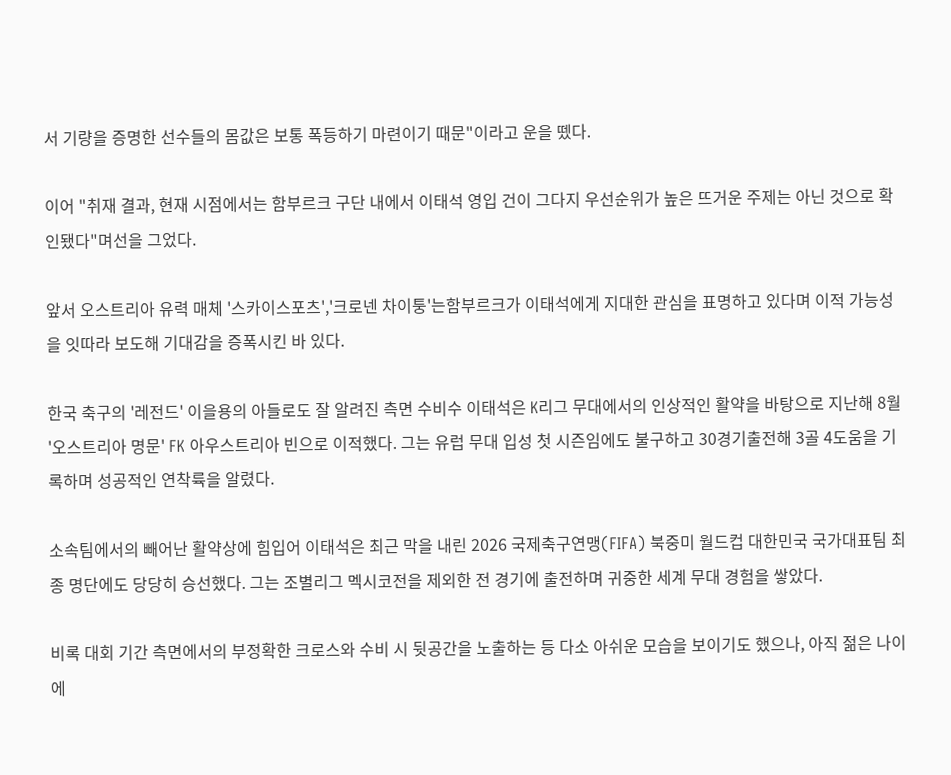서 기량을 증명한 선수들의 몸값은 보통 폭등하기 마련이기 때문"이라고 운을 뗐다.

이어 "취재 결과, 현재 시점에서는 함부르크 구단 내에서 이태석 영입 건이 그다지 우선순위가 높은 뜨거운 주제는 아닌 것으로 확인됐다"며선을 그었다.

앞서 오스트리아 유력 매체 '스카이스포츠','크로넨 차이퉁'는함부르크가 이태석에게 지대한 관심을 표명하고 있다며 이적 가능성을 잇따라 보도해 기대감을 증폭시킨 바 있다.

한국 축구의 '레전드' 이을용의 아들로도 잘 알려진 측면 수비수 이태석은 K리그 무대에서의 인상적인 활약을 바탕으로 지난해 8월 '오스트리아 명문' FK 아우스트리아 빈으로 이적했다. 그는 유럽 무대 입성 첫 시즌임에도 불구하고 30경기출전해 3골 4도움을 기록하며 성공적인 연착륙을 알렸다.

소속팀에서의 빼어난 활약상에 힘입어 이태석은 최근 막을 내린 2026 국제축구연맹(FIFA) 북중미 월드컵 대한민국 국가대표팀 최종 명단에도 당당히 승선했다. 그는 조별리그 멕시코전을 제외한 전 경기에 출전하며 귀중한 세계 무대 경험을 쌓았다.

비록 대회 기간 측면에서의 부정확한 크로스와 수비 시 뒷공간을 노출하는 등 다소 아쉬운 모습을 보이기도 했으나, 아직 젊은 나이에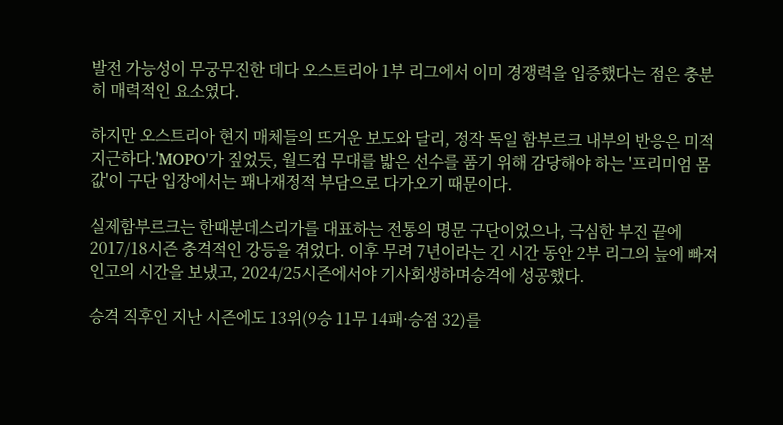발전 가능성이 무궁무진한 데다 오스트리아 1부 리그에서 이미 경쟁력을 입증했다는 점은 충분히 매력적인 요소였다.

하지만 오스트리아 현지 매체들의 뜨거운 보도와 달리, 정작 독일 함부르크 내부의 반응은 미적지근하다.'MOPO'가 짚었듯, 월드컵 무대를 밟은 선수를 품기 위해 감당해야 하는 '프리미엄 몸값'이 구단 입장에서는 꽤나재정적 부담으로 다가오기 때문이다.

실제함부르크는 한때분데스리가를 대표하는 전통의 명문 구단이었으나, 극심한 부진 끝에 2017/18시즌 충격적인 강등을 겪었다. 이후 무려 7년이라는 긴 시간 동안 2부 리그의 늪에 빠져 인고의 시간을 보냈고, 2024/25시즌에서야 기사회생하며승격에 성공했다.

승격 직후인 지난 시즌에도 13위(9승 11무 14패·승점 32)를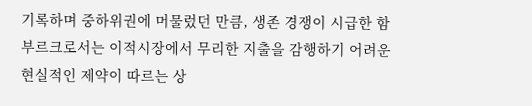기록하며 중하위권에 머물렀던 만큼, 생존 경쟁이 시급한 함부르크로서는 이적시장에서 무리한 지출을 감행하기 어려운 현실적인 제약이 따르는 상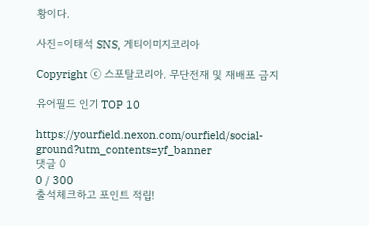황이다.

사진=이태석 SNS, 게티이미지코리아

Copyright ⓒ 스포탈코리아. 무단전재 및 재배포 금지

유어필드 인기 TOP 10

https://yourfield.nexon.com/ourfield/social-ground?utm_contents=yf_banner
댓글 0
0 / 300
출석체크하고 포인트 적립!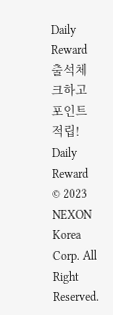Daily Reward출석체크하고 포인트 적립! Daily Reward
© 2023 NEXON Korea Corp. All Right Reserved.